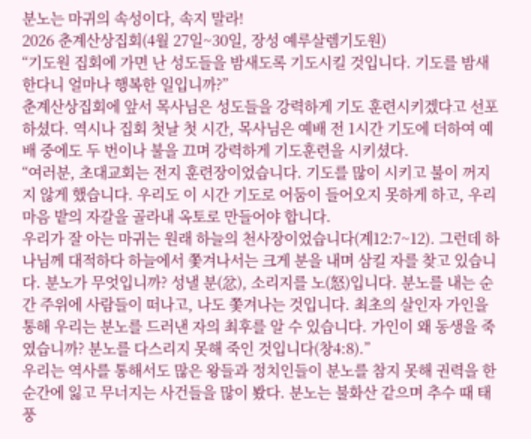분노는 마귀의 속성이다, 속지 말라!
2026 춘계산상집회(4월 27일~30일, 장성 예루살렘기도원)
“기도원 집회에 가면 난 성도들을 밤새도록 기도시킬 것입니다. 기도를 밤새 한다니 얼마나 행복한 일입니까?”
춘계산상집회에 앞서 목사님은 성도들을 강력하게 기도 훈련시키겠다고 선포하셨다. 역시나 집회 첫날 첫 시간, 목사님은 예배 전 1시간 기도에 더하여 예배 중에도 두 번이나 불을 끄며 강력하게 기도훈련을 시키셨다.
“여러분, 초대교회는 전지 훈련장이었습니다. 기도를 많이 시키고 불이 꺼지지 않게 했습니다. 우리도 이 시간 기도로 어둠이 들어오지 못하게 하고, 우리 마음 밭의 자갈을 골라내 옥토로 만들어야 합니다.
우리가 잘 아는 마귀는 원래 하늘의 천사장이었습니다(계12:7~12). 그런데 하나님께 대적하다 하늘에서 쫓겨나서는 크게 분을 내며 삼킬 자를 찾고 있습니다. 분노가 무엇입니까? 성낼 분(忿), 소리지를 노(怒)입니다. 분노를 내는 순간 주위에 사람들이 떠나고, 나도 쫓겨나는 것입니다. 최초의 살인자 가인을 통해 우리는 분노를 드러낸 자의 최후를 알 수 있습니다. 가인이 왜 동생을 죽였습니까? 분노를 다스리지 못해 죽인 것입니다(창4:8).”
우리는 역사를 통해서도 많은 왕들과 정치인들이 분노를 참지 못해 권력을 한순간에 잃고 무너지는 사건들을 많이 봤다. 분노는 불화산 같으며 추수 때 태풍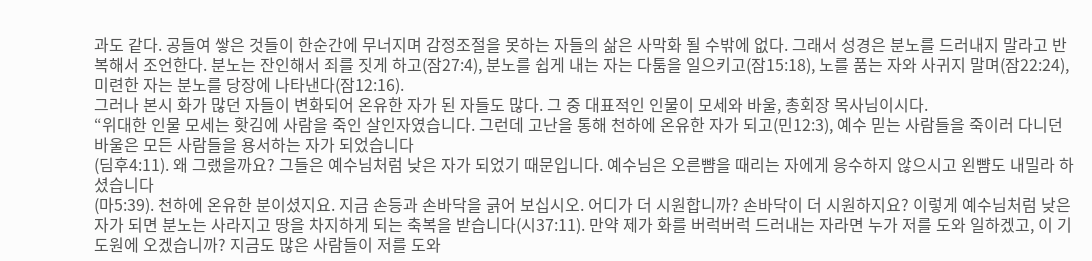과도 같다. 공들여 쌓은 것들이 한순간에 무너지며 감정조절을 못하는 자들의 삶은 사막화 될 수밖에 없다. 그래서 성경은 분노를 드러내지 말라고 반복해서 조언한다. 분노는 잔인해서 죄를 짓게 하고(잠27:4), 분노를 쉽게 내는 자는 다툼을 일으키고(잠15:18), 노를 품는 자와 사귀지 말며(잠22:24), 미련한 자는 분노를 당장에 나타낸다(잠12:16).
그러나 본시 화가 많던 자들이 변화되어 온유한 자가 된 자들도 많다. 그 중 대표적인 인물이 모세와 바울, 총회장 목사님이시다.
“위대한 인물 모세는 홧김에 사람을 죽인 살인자였습니다. 그런데 고난을 통해 천하에 온유한 자가 되고(민12:3), 예수 믿는 사람들을 죽이러 다니던 바울은 모든 사람들을 용서하는 자가 되었습니다
(딤후4:11). 왜 그랬을까요? 그들은 예수님처럼 낮은 자가 되었기 때문입니다. 예수님은 오른뺨을 때리는 자에게 응수하지 않으시고 왼뺨도 내밀라 하셨습니다
(마5:39). 천하에 온유한 분이셨지요. 지금 손등과 손바닥을 긁어 보십시오. 어디가 더 시원합니까? 손바닥이 더 시원하지요? 이렇게 예수님처럼 낮은 자가 되면 분노는 사라지고 땅을 차지하게 되는 축복을 받습니다(시37:11). 만약 제가 화를 버럭버럭 드러내는 자라면 누가 저를 도와 일하겠고, 이 기도원에 오겠습니까? 지금도 많은 사람들이 저를 도와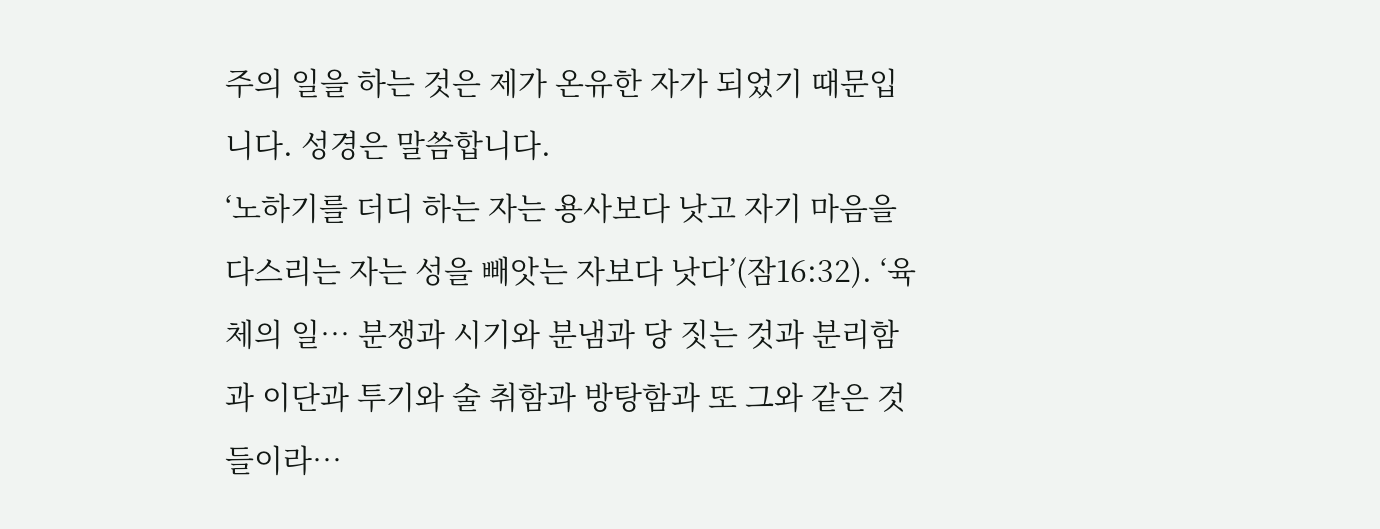주의 일을 하는 것은 제가 온유한 자가 되었기 때문입니다. 성경은 말씀합니다.
‘노하기를 더디 하는 자는 용사보다 낫고 자기 마음을 다스리는 자는 성을 빼앗는 자보다 낫다’(잠16:32). ‘육체의 일… 분쟁과 시기와 분냄과 당 짓는 것과 분리함과 이단과 투기와 술 취함과 방탕함과 또 그와 같은 것들이라…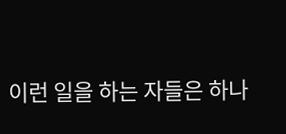이런 일을 하는 자들은 하나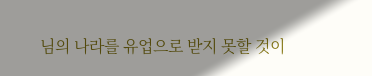님의 나라를 유업으로 받지 못할 것이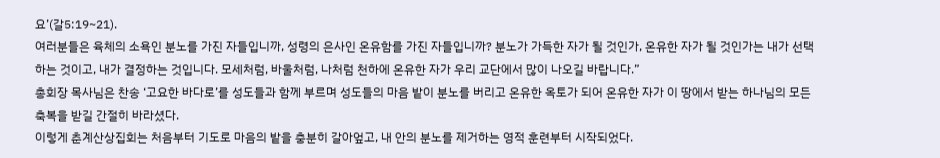요’(갈5:19~21).
여러분들은 육체의 소욕인 분노를 가진 자들입니까, 성령의 은사인 온유함를 가진 자들입니까? 분노가 가득한 자가 될 것인가, 온유한 자가 될 것인가는 내가 선택하는 것이고, 내가 결정하는 것입니다. 모세처럼, 바울처럼, 나처럼 천하에 온유한 자가 우리 교단에서 많이 나오길 바랍니다.”
총회장 목사님은 찬송 ‘고요한 바다로’를 성도들과 함께 부르며 성도들의 마음 밭이 분노를 버리고 온유한 옥토가 되어 온유한 자가 이 땅에서 받는 하나님의 모든 축복을 받길 간절히 바라셨다.
이렇게 춘계산상집회는 처음부터 기도로 마음의 밭을 충분히 갈아엎고, 내 안의 분노를 제거하는 영적 훈련부터 시작되었다.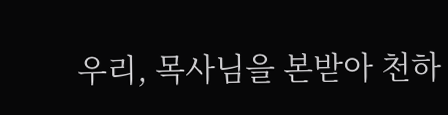우리, 목사님을 본받아 천하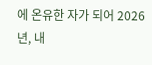에 온유한 자가 되어 2026년, 내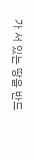가 서 있는 땅을 반드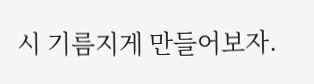시 기름지게 만들어보자.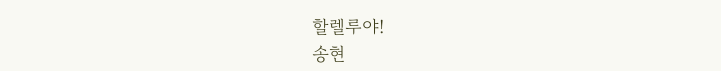할렐루야!
송현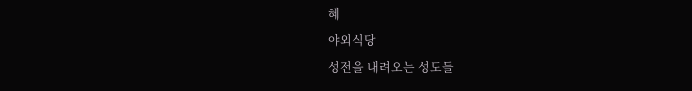혜
야외식당
성전을 내려오는 성도들